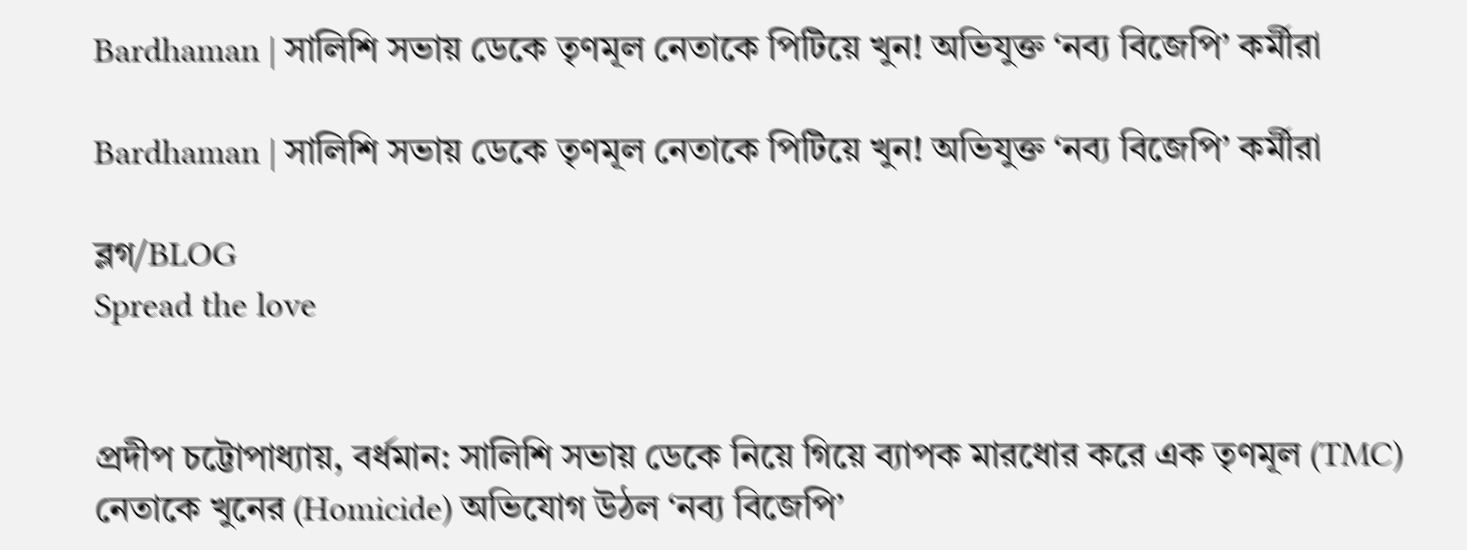Bardhaman | সালিশি সভায় ডেকে তৃণমূল নেতাকে পিটিয়ে খুন! অভিযুক্ত ‘নব্য বিজেপি’ কর্মীরা

Bardhaman | সালিশি সভায় ডেকে তৃণমূল নেতাকে পিটিয়ে খুন! অভিযুক্ত ‘নব্য বিজেপি’ কর্মীরা

ব্লগ/BLOG
Spread the love


প্রদীপ চট্টোপাধ্যায়, বর্ধমান: সালিশি সভায় ডেকে নিয়ে গিয়ে ব্যাপক মারধোর করে এক তৃণমূল (TMC) নেতাকে খুনের (Homicide) অভিযোগ উঠল ‘নব্য বিজেপি’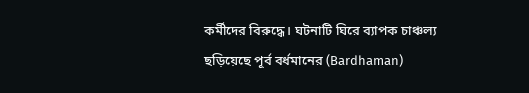কর্মীদের বিরুদ্ধে। ঘটনাটি ঘিরে ব্যাপক চাঞ্চল্য ছড়িয়েছে পূর্ব বর্ধমানের (Bardhaman)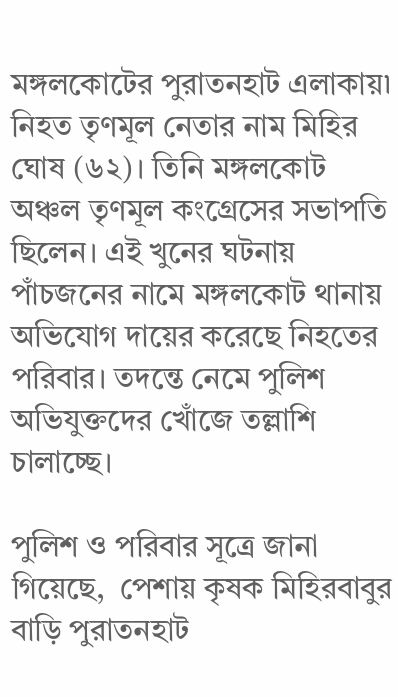মঙ্গলকোটের পুরাতনহাট এলাকায়৷ নিহত তৃণমূল নেতার নাম মিহির ঘোষ (৬২)। তিনি মঙ্গলকোট অঞ্চল তৃণমূল কংগ্রেসের সভাপতি ছিলেন। এই খুনের ঘটনায় পাঁচজনের নামে মঙ্গলকোট থানায় অভিযোগ দায়ের করেছে নিহতের পরিবার। তদন্তে নেমে পুলিশ অভিযুক্তদের খোঁজে তল্লাশি চালাচ্ছে।

পুলিশ ও পরিবার সূত্রে জানা গিয়েছে,  পেশায় কৃষক মিহিরবাবুর বাড়ি পুরাতনহাট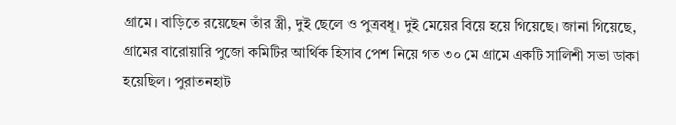গ্রামে। বাড়িতে রয়েছেন তাঁর স্ত্রী, দুই ছেলে ও পুত্রবধূ। দুই মেয়ের বিয়ে হয়ে গিয়েছে। জানা গিয়েছে, গ্রামের বারোয়ারি পুজো কমিটির আর্থিক হিসাব পেশ নিয়ে গত ৩০ মে গ্রামে একটি সালিশী সভা ডাকা হয়েছিল। পুরাতনহাট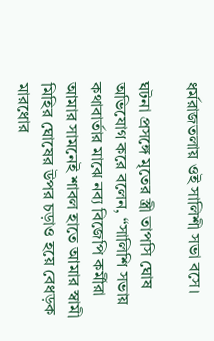ধর্মরাজতলায় ওই সালিশী সভা বসে।

ঘটনা প্রসঙ্গে মৃতের স্ত্রী তাপসি ঘোষ অভিযোগ করে বলেন, “সালিশি সভায় কথাবার্তার মাঝে নব্য বিজেপি কর্মীরা আমার সামনেই শাবল হাতে আমার স্বামী মিহির ঘোষের উপর চড়াও হয়ে বেধড়ক মারধোর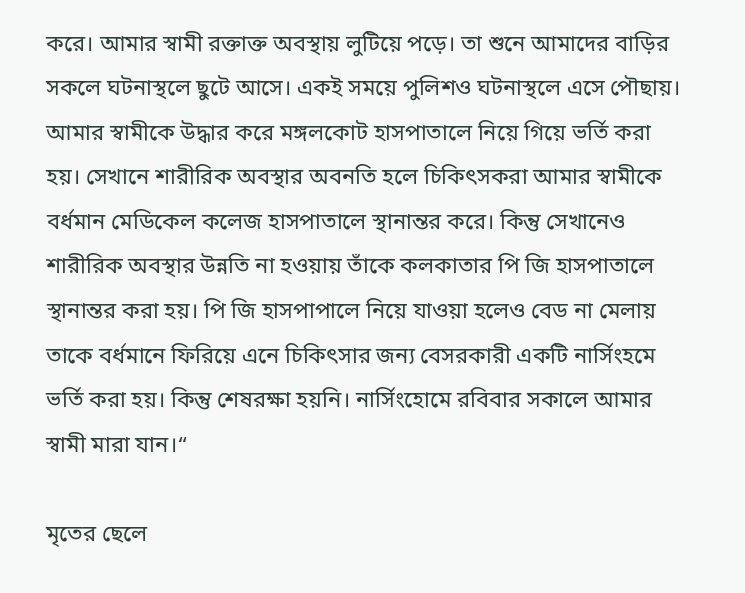করে। আমার স্বামী রক্তাক্ত অবস্থায় লুটিয়ে পড়ে। তা শুনে আমাদের বাড়ির সকলে ঘটনাস্থলে ছুটে আসে। একই সময়ে পুলিশও ঘটনাস্থলে এসে পৌছায়। আমার স্বামীকে উদ্ধার করে মঙ্গলকোট হাসপাতালে নিয়ে গিয়ে ভর্তি করা হয়। সেখানে শারীরিক অবস্থার অবনতি হলে চিকিৎসকরা আমার স্বামীকে বর্ধমান মেডিকেল কলেজ হাসপাতালে স্থানান্তর করে। কিন্তু সেখানেও শারীরিক অবস্থার উন্নতি না হওয়ায় তাঁকে কলকাতার পি জি হাসপাতালে স্থানান্তর করা হয়। পি জি হাসপাপালে নিয়ে যাওয়া হলেও বেড না মেলায় তাকে বর্ধমানে ফিরিয়ে এনে চিকিৎসার জন্য বেসরকারী একটি নার্সিংহমে ভর্তি করা হয়। কিন্তু শেষরক্ষা হয়নি। নার্সিংহোমে রবিবার সকালে আমার স্বামী মারা যান।“

মৃতের ছেলে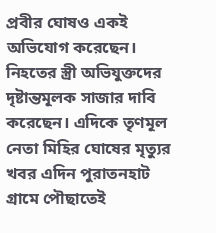প্রবীর ঘোষও একই অভিযোগ করেছেন। নিহতের স্ত্রী অভিযুক্তদের দৃষ্টান্তমূলক সাজার দাবি করেছেন। এদিকে তৃণমূল নেতা মিহির ঘোষের মৃত্যুর খবর এদিন পুরাতনহাট গ্রামে পৌছাতেই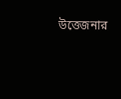উত্তেজনার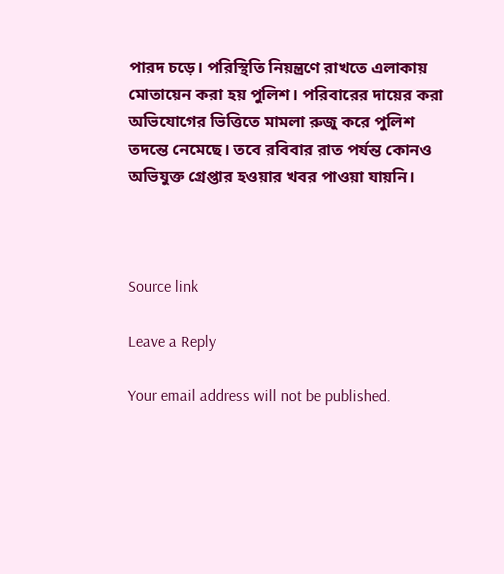পারদ চড়ে। পরিস্থিতি নিয়ন্ত্রণে রাখতে এলাকায় মোতায়েন করা হয় পুলিশ। পরিবারের দায়ের করা অভিযোগের ভিত্তিতে মামলা রুজু করে পুলিশ তদন্তে নেমেছে। তবে রবিবার রাত পর্যন্ত কোনও অভিযুক্ত গ্রেপ্তার হওয়ার খবর পাওয়া যায়নি।



Source link

Leave a Reply

Your email address will not be published.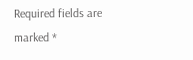Required fields are marked *